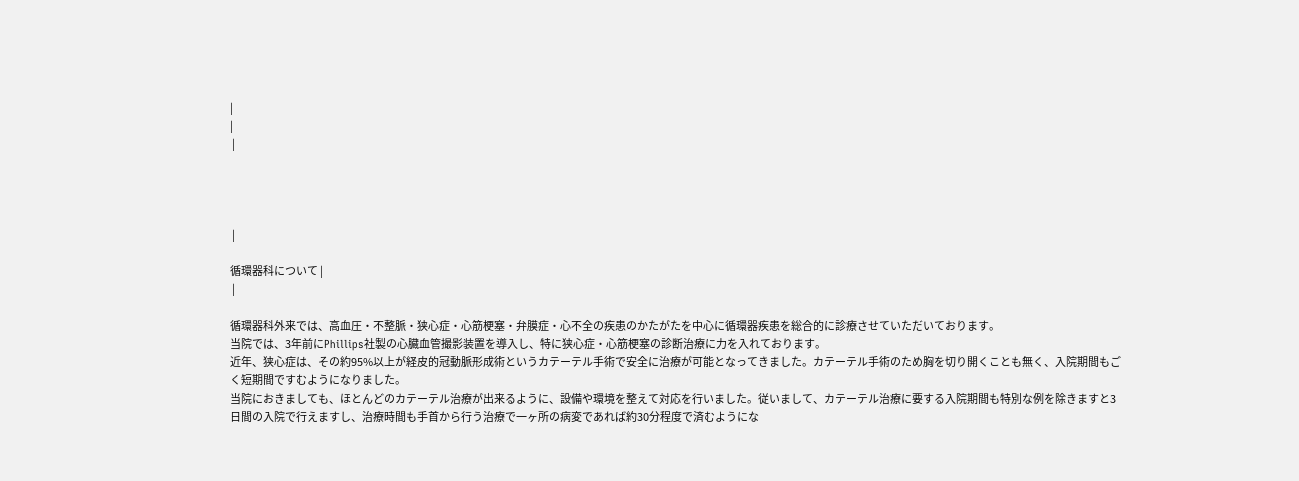|
|
 |




 |

循環器科について |
 |

循環器科外来では、高血圧・不整脈・狭心症・心筋梗塞・弁膜症・心不全の疾患のかたがたを中心に循環器疾患を総合的に診療させていただいております。
当院では、3年前にPhillips社製の心臓血管撮影装置を導入し、特に狭心症・心筋梗塞の診断治療に力を入れております。
近年、狭心症は、その約95%以上が経皮的冠動脈形成術というカテーテル手術で安全に治療が可能となってきました。カテーテル手術のため胸を切り開くことも無く、入院期間もごく短期間ですむようになりました。
当院におきましても、ほとんどのカテーテル治療が出来るように、設備や環境を整えて対応を行いました。従いまして、カテーテル治療に要する入院期間も特別な例を除きますと3日間の入院で行えますし、治療時間も手首から行う治療で一ヶ所の病変であれば約30分程度で済むようにな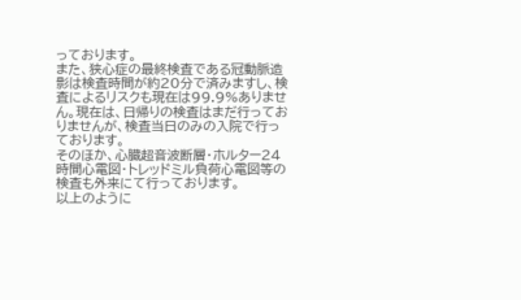っております。
また、狭心症の最終検査である冠動脈造影は検査時間が約20分で済みますし、検査によるリスクも現在は99.9%ありません。現在は、日帰りの検査はまだ行っておりませんが、検査当日のみの入院で行っております。
そのほか、心臓超音波断層・ホルター24時間心電図・トレッドミル負荷心電図等の検査も外来にて行っております。
以上のように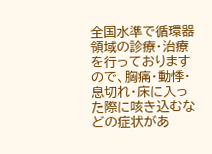全国水準で循環器領域の診療・治療を行っておりますので、胸痛・動悸・息切れ・床に入った際に咳き込むなどの症状があ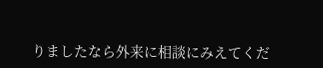りましたなら外来に相談にみえてくだ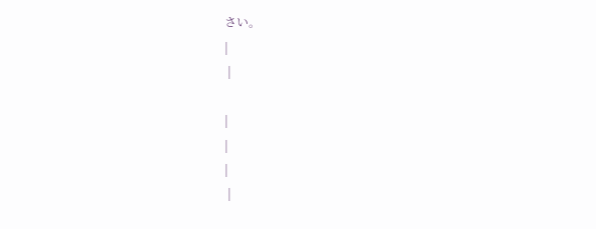さい。
|
 |

|
|
|
 |